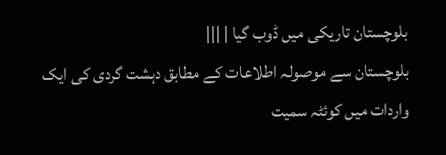بلوچستان تاریکی میں ڈوب گیا | |||
بلوچستان سے موصولہ اطلاعات کے مطابق دہشت گردی کی ایک واردات میں کوئٹہ سمیت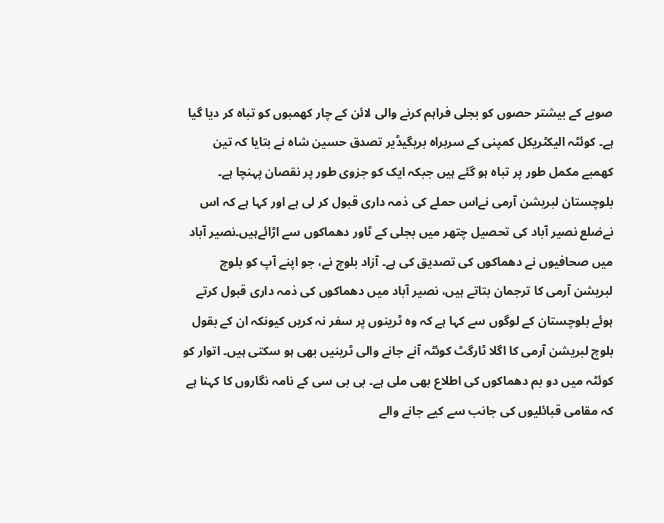صوبے کے بیشتر حصوں کو بجلی فراہم کرنے والی لائن کے چار کھمبوں کو تباہ کر دیا گیا ہے۔ کوئٹہ الیکٹریکل کمپنی کے سربراہ بریگیڈیر تصدق حسین شاہ نے بتایا کہ تین کھمبے مکمل طور پر تباہ ہو گئے ہیں جبکہ ایک کو جزوی طور پر نقصان پہنچا ہے۔ بلوچستان لبریشن آرمی نےاس حملے کی ذمہ داری قبول کر لی ہے اور کہا ہے کہ اس نےضلع نصیر آباد کی تحصیل چتھر میں بجلی کے ٹاور دھماکوں سے اڑائےہیں۔نصیر آباد میں صحافیوں نے دھماکوں کی تصدیق کی ہے۔ آزاد بلوچ نے، جو اپنے آپ کو بلوچ لبریشن آرمی کا ترجمان بتاتے ہیں، نصیر آباد میں دھماکوں کی ذمہ داری قبول کرتے ہوئے بلوچستان کے لوگوں سے کہا ہے کہ وہ ٹرینوں پر سفر نہ کریں کیونکہ ان کے بقول بلوچ لبریشن آرمی کا اگلا ٹارگٹ کوئٹہ آنے جانے والی ٹرینیں بھی ہو سکتی ہیں۔ اتوار کو کوئٹہ میں دو بم دھماکوں کی اطلاع بھی ملی ہے۔ بی بی سی کے نامہ نگاروں کا کہنا ہے کہ مقامی قبائلیوں کی جانب سے کیے جانے والے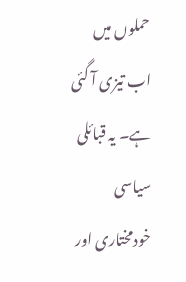حملوں میں اب تیزی آ گئی ہے۔ یہ قبائلی سیاسی خودمختاری اور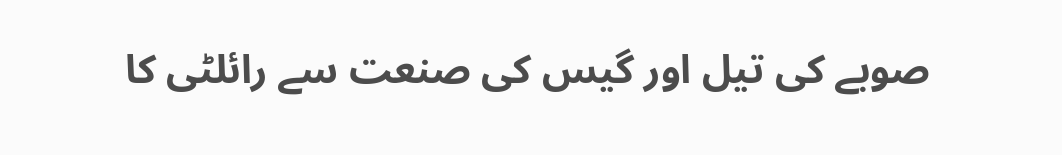صوبے کی تیل اور گیس کی صنعت سے رائلٹی کا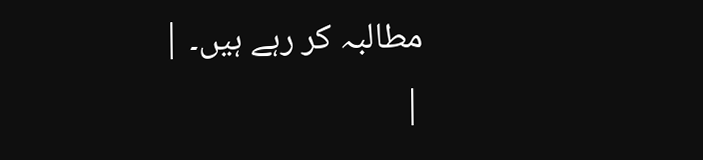مطالبہ کر رہے ہیں۔ |
|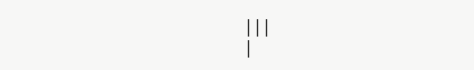|||
|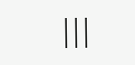|||